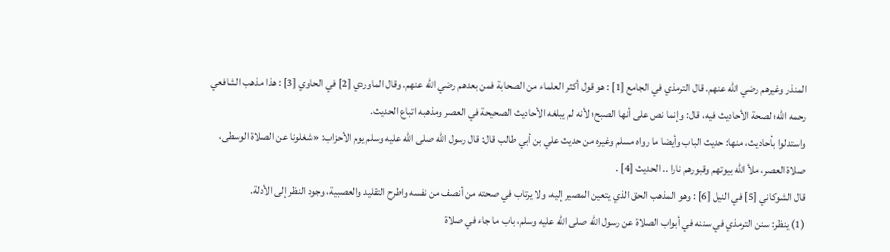المنذر وغيرهم رضي الله عنهم. قال الترمذي في الجامع [1] : هو قول أكثر العلماء من الصحابة فمن بعدهم رضي الله عنهم. وقال الماوردي [2] في الحاوي [3] : هذا مذهب الشافعي رحمه الله؛ لصحة الأحاديث فيه، قال: وإنما نص على أنها الصبح؛ لأنه لم يبلغه الأحاديث الصحيحة في العصر ومذهبه اتباع الحديث.
واستدلوا بأحاديث، منها: حديث الباب وأيضا ما رواه مسلم وغيره من حديث علي بن أبي طالب قال: قال رسول الله صلى الله عليه وسلم يوم الأحزاب: «شغلونا عن الصلاة الوسطى، صلاة العصر، ملأ الله بيوتهم وقبورهم نارا .. الحديث [4] .
قال الشوكاني [5] في النيل [6] : وهو المذهب الحق الذي يتعين المصير إليه، ولا يرتاب في صحته من أنصف من نفسه واطرح التقليد والعصبية، وجود النظر إلى الأدلة.
(1) ينظر: سنن الترمذي في سننه في أبواب الصلاة عن رسول الله صلى الله عليه وسلم، باب ما جاء في صلاة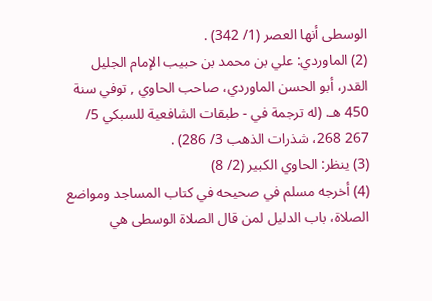الوسطى أنها العصر (1/ 342) .
(2) الماوردي: علي بن محمد بن حبيب الإمام الجليل القدر، أبو الحسن الماوردي، صاحب الحاوي , توفي سنة 450 هـ. (له ترجمة في - طبقات الشافعية للسبكي 5/ 267 268، شذرات الذهب 3/ 286) .
(3) ينظر: الحاوي الكبير (2/ 8)
(4) أخرجه مسلم في صحيحه في كتاب المساجد ومواضع الصلاة، باب الدليل لمن قال الصلاة الوسطى هي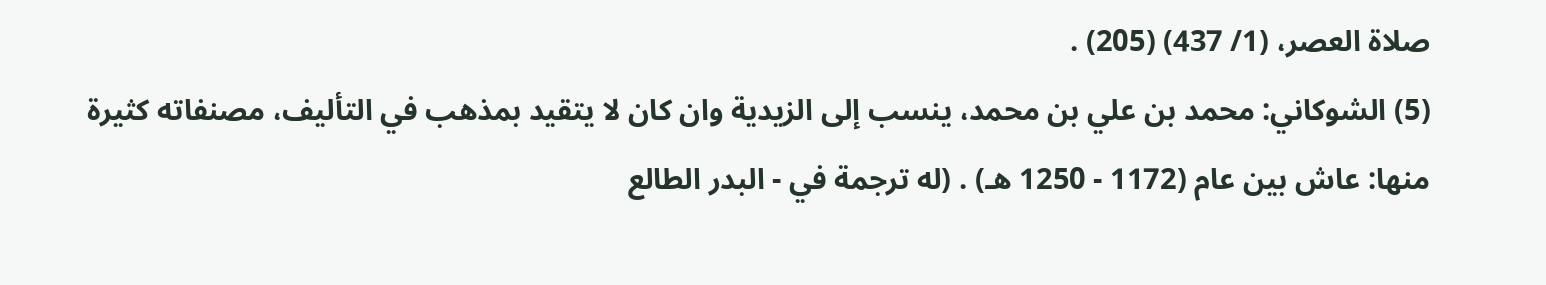صلاة العصر، (1/ 437) (205) .
(5) الشوكاني: محمد بن علي بن محمد، ينسب إلى الزيدية وان كان لا يتقيد بمذهب في التأليف، مصنفاته كثيرة منها: عاش بين عام (1172 - 1250 هـ) . (له ترجمة في - البدر الطالع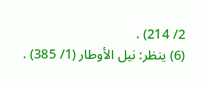2/ 214) .
(6) ينظر: نيل الأوطار (1/ 385) .